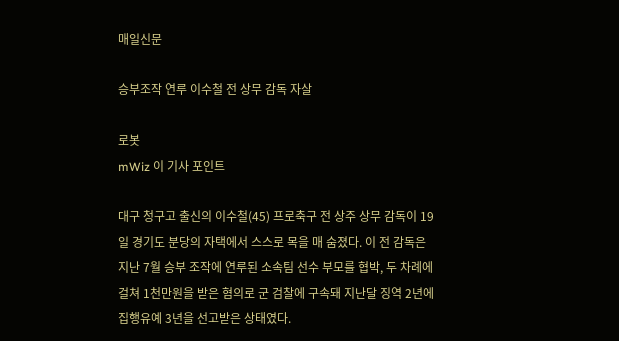매일신문

승부조작 연루 이수철 전 상무 감독 자살

로봇
mWiz 이 기사 포인트

대구 청구고 출신의 이수철(45) 프로축구 전 상주 상무 감독이 19일 경기도 분당의 자택에서 스스로 목을 매 숨졌다. 이 전 감독은 지난 7월 승부 조작에 연루된 소속팀 선수 부모를 협박, 두 차례에 걸쳐 1천만원을 받은 혐의로 군 검찰에 구속돼 지난달 징역 2년에 집행유예 3년을 선고받은 상태였다.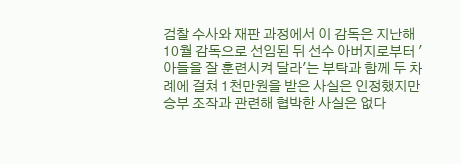검찰 수사와 재판 과정에서 이 감독은 지난해 10월 감독으로 선임된 뒤 선수 아버지로부터 '아들을 잘 훈련시켜 달라'는 부탁과 함께 두 차례에 걸쳐 1천만원을 받은 사실은 인정했지만 승부 조작과 관련해 협박한 사실은 없다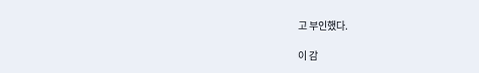고 부인했다.

이 감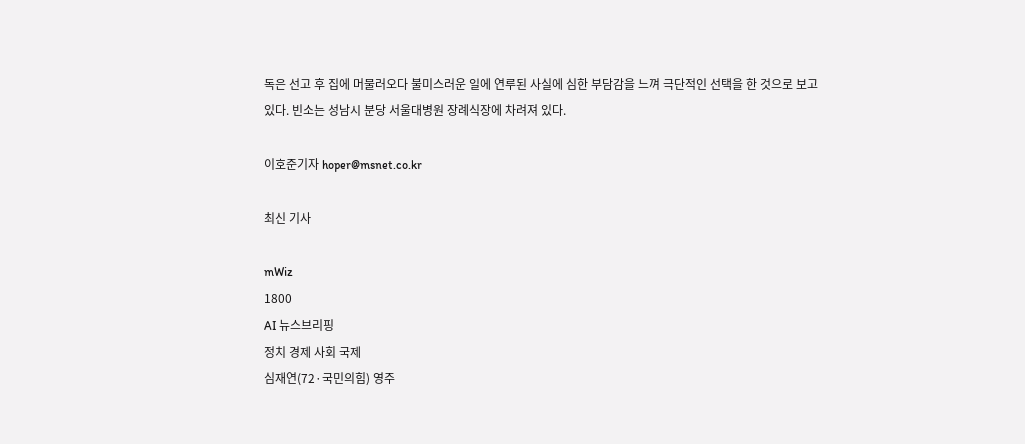독은 선고 후 집에 머물러오다 불미스러운 일에 연루된 사실에 심한 부담감을 느껴 극단적인 선택을 한 것으로 보고 있다. 빈소는 성남시 분당 서울대병원 장례식장에 차려져 있다.

이호준기자 hoper@msnet.co.kr

최신 기사

mWiz
1800
AI 뉴스브리핑
정치 경제 사회 국제
심재연(72·국민의힘) 영주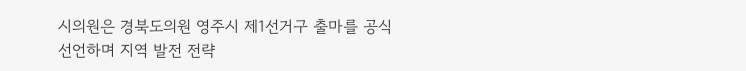시의원은 경북도의원 영주시 제1선거구 출마를 공식 선언하며 지역 발전 전략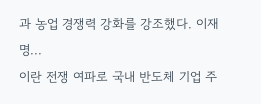과 농업 경쟁력 강화를 강조했다. 이재명...
이란 전쟁 여파로 국내 반도체 기업 주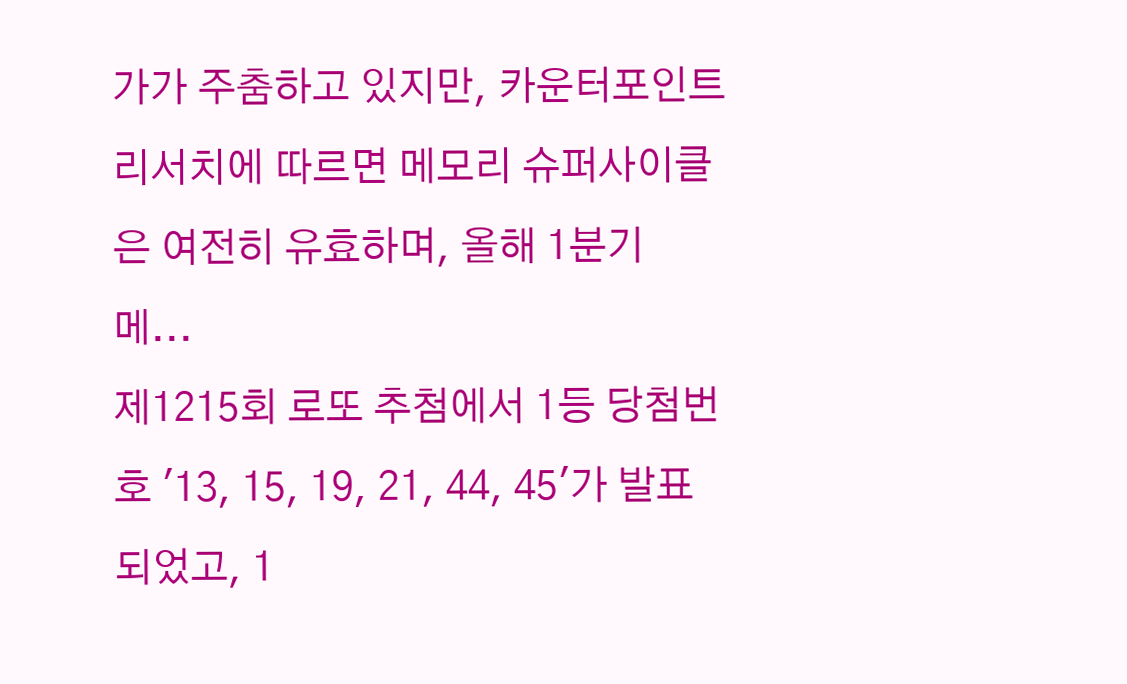가가 주춤하고 있지만, 카운터포인트리서치에 따르면 메모리 슈퍼사이클은 여전히 유효하며, 올해 1분기 메...
제1215회 로또 추첨에서 1등 당첨번호 '13, 15, 19, 21, 44, 45'가 발표되었고, 1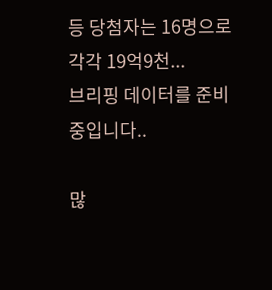등 당첨자는 16명으로 각각 19억9천...
브리핑 데이터를 준비중입니다..

많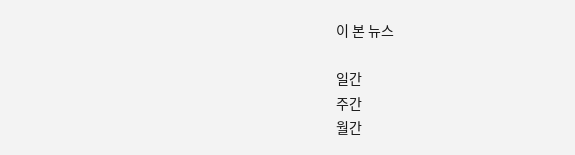이 본 뉴스

일간
주간
월간